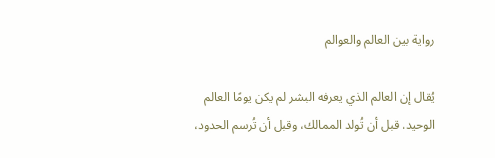رواية بين العالم والعوالم

يُقال إن العالم الذي يعرفه البشر لم يكن يومًا العالم الوحيد. قبل أن تُولد الممالك، وقبل أن تُرسم الحدود،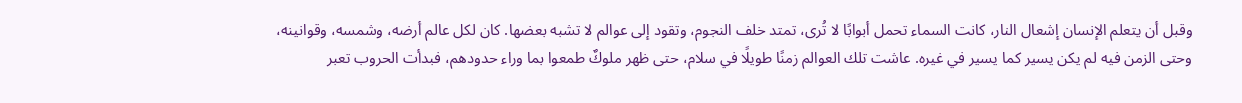وقبل أن يتعلم الإنسان إشعال النار، كانت السماء تحمل أبوابًا لا تُرى، تمتد خلف النجوم، وتقود إلى عوالم لا تشبه بعضها. كان لكل عالم أرضه، وشمسه، وقوانينه، وحتى الزمن فيه لم يكن يسير كما يسير في غيره. عاشت تلك العوالم زمنًا طويلًا في سلام، حتى ظهر ملوكٌ طمعوا بما وراء حدودهم، فبدأت الحروب تعبر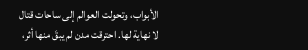الأبواب، وتحولت العوالم إلى ساحات قتال لا نهاية لها. احترقت مدن لم يبقَ منها أثر،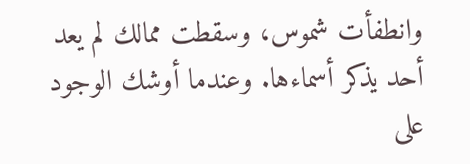وانطفأت شموس، وسقطت ممالك لم يعد أحد يذكر أسماءها. وعندما أوشك الوجود على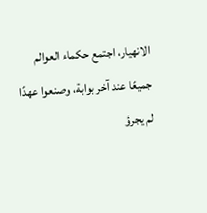الانهيار، اجتمع حكماء العوالم جميعًا عند آخر بوابة، وصنعوا عهدًا لم يجرؤ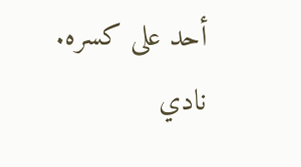أحد على كسره.
نادي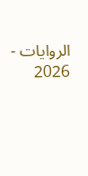الروايات - 2026